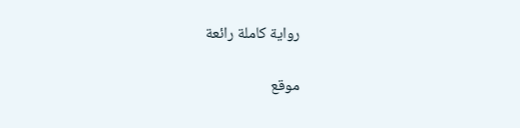رواية كاملة رائعة

موقع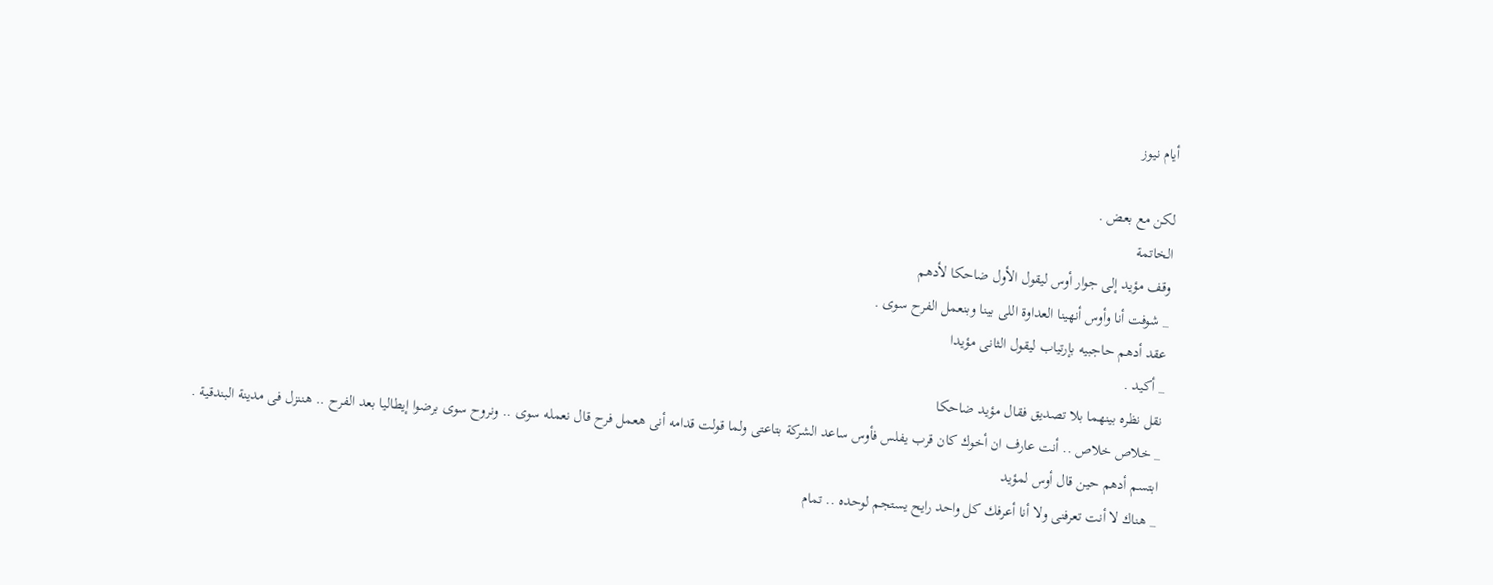أيام نيوز

لكن مع بعض .
الخاتمة
وقف مؤيد إلى جوار أوس ليقول الأول ضاحكا لأدهم
_ شوفت أنا وأوس أنهينا العداوة اللى بينا وبنعمل الفرح سوى .
عقد أدهم حاجبيه بإرتياب ليقول الثانى مؤيدا
_ أكيد .
نقل نظره بينهما بلا تصديق فقال مؤيد ضاحكا
_ خلاص خلاص .. أنت عارف ان أخوك كان قرب يفلس فأوس ساعد الشركة بتاعتى ولما قولت قدامه أنى هعمل فرح قال نعمله سوى .. ونروح سوى برضوا إيطاليا بعد الفرح .. هننزل فى مدينة البندقية .
ابتسم أدهم حين قال أوس لمؤيد
_ هناك لا أنت تعرفنى ولا أنا أعرفك كل واحد رايح يستجم لوحده .. تمام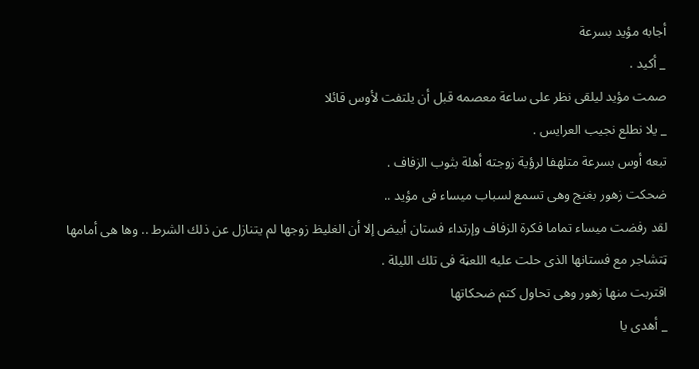أجابه مؤيد بسرعة
_ أكيد .
صمت مؤيد ليلقى نظر على ساعة معصمه قبل أن يلتفت لأوس قائلا
_ يلا نطلع نجيب العرايس .
تبعه أوس بسرعة متلهفا لرؤية زوجته أهلة بثوب الزفاف .
ضحكت زهور بغنج وهى تسمع لسباب ميساء فى مؤيد ..
لقد رفضت ميساء تماما فكرة الزفاف وإرتداء فستان أبيض إلا أن الغليظ زوجها لم يتنازل عن ذلك الشرط .. وها هى أمامها ټتشاجر مع فستانها الذى حلت عليه اللعڼة فى تلك الليلة .
اقتربت منها زهور وهى تحاول كتم ضحكاتها
_ أهدى يا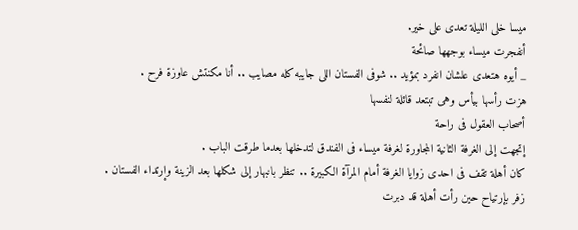ميسا خلى الليلة تعدى على خير.
أنفجرت ميساء بوجهها صائحة
_ أيوه هتعدى علشان انفرد بمؤيد .. شوفى الفستان اللى جايبه كله مصايب .. أنا مكنتش عاوزة فرح .
هزت رأسها بيأس وهى تبتعد قائلة لنفسها
أصحاب العقول فى راحة
إتجهت إلى الغرفة الثانية المجاورة لغرفة ميساء فى الفندق لتدخلها بعدما طرقت الباب .
كان أهلة تقف فى احدى زوايا الغرفة أمام المرآة الكبيرة .. تنظر بانبهار إلى شكلها بعد الزينة وإرتداء الفستان .
زفر بإرتياح حين رأت أهلة قد دبرت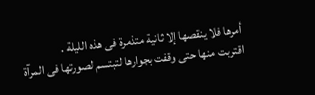أمرها فلا ينقصها إلا ثانية متذمرة فى هذه الليلة .
اقتربت منها حتى وقفت بجوارها لتبتسم لصورتها فى المرآة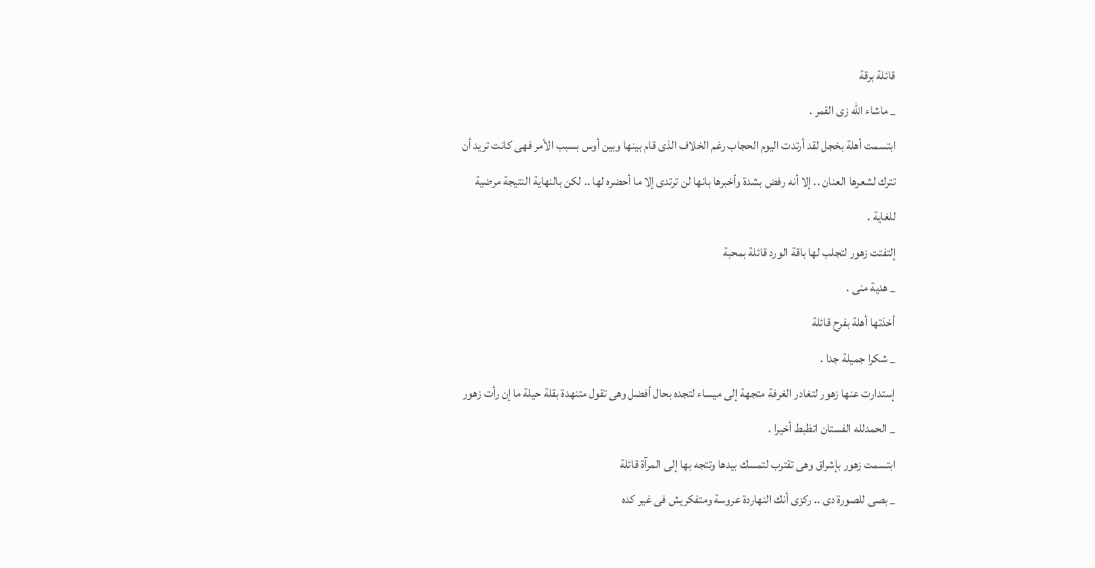قائلة برقة
_ ماشاء الله زى القمر .
ابتسمت أهلة بخجل لقد أرتدت اليوم الحجاب رغم الخلاف الذى قام بينها وبين أوس بسبب الأمر فهى كانت تريد أن تترك لشعرها العنان .. إلا أنه رفض بشدة وأخبرها بانها لن ترتدى إلا ما أحضره لها .. لكن بالنهاية النتيجة مرضية للغاية .
إلتفتت زهور لتجلب لها باقة الورد قائلة بمحبة
_ هدية منى .
أخذتها أهلة بفرح قائلة
_ شكرا جميلة جدا .
إستدارت عنها زهور لتغادر الغرفة متجهة إلى ميساء لتجده بحال أفضل وهى تقول متنهدة بقلة حيلة ما إن رأت زهور
_ الحمدلله الفستان اتظبط أخيرا .
ابتسمت زهور بإشراق وهى تقترب لتمسك بيدها وتتجه بها إلى المرآة قائلة
_ بصى للصورة دى .. ركزى أنك النهاردة عروسة ومتفكريش فى غير كده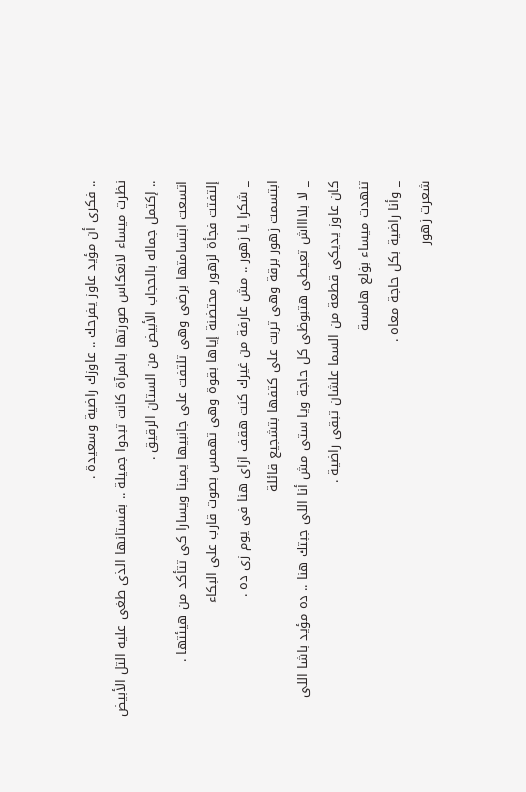.. فكرى أن مؤيد عاوز يفرحك .. عاوزك راضية وسعيدة .
نظرت ميساء لانعكاس صورتها بالمرآة كانت تبدوا جميلة .. بفستانها الذى طغى عليه التل الأبيض .. إكتمل جماله بالحجاب الأبيض من الستان الرقيق .
اتسعت ابتسامتها برضى وهى تلتفت على جانبيها يمينا ويسارا كى تتأكد من هيئتها .
إلتفتت فجأة لزهور محتضنة إياها بقوة وهى تهمس بصوت قارب على البكاء
_ شكرا يا زهور .. مش عارفة من غيرك كنت هقف ازاى هنا فى يوم زى ده .
ابتسمت زهور برقة وهى تربت على كتفها بتشجيع قائلة
_ لا بلااااش تعيطى هتبوظى كل حاجة ويا ستى مش أنا اللى جبتك هنا .. ده مؤيد باشا اللى كان عاوز يديكى قطعة من السما علشان تبقى راضية .
تنهدت ميساء بۏلع هامسة
_ وأنا راضية بكل حاجة معاه .
شعرت زهور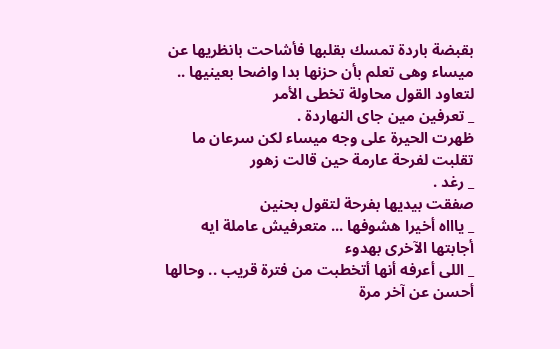بقبضة باردة تمسك بقلبها فأشاحت بانظريها عن ميساء وهى تعلم بأن حزنها بدا واضحا بعينيها .. لتعاود القول محاولة تخطى الأمر
_ تعرفين مين جاى النهاردة .
ظهرت الحيرة على وجه ميساء لكن سرعان ما تقلبت لفرحة عارمة حين قالت زهور
_ رغد .
صفقت بيديها بفرحة لتقول بحنين
_ ياااه أخيرا هشوفها ... متعرفيش عاملة ايه
أجابتها الآخرى بهدوء
_ اللى أعرفه أنها أتخطبت من فترة قريب .. وحالها أحسن عن آخر مرة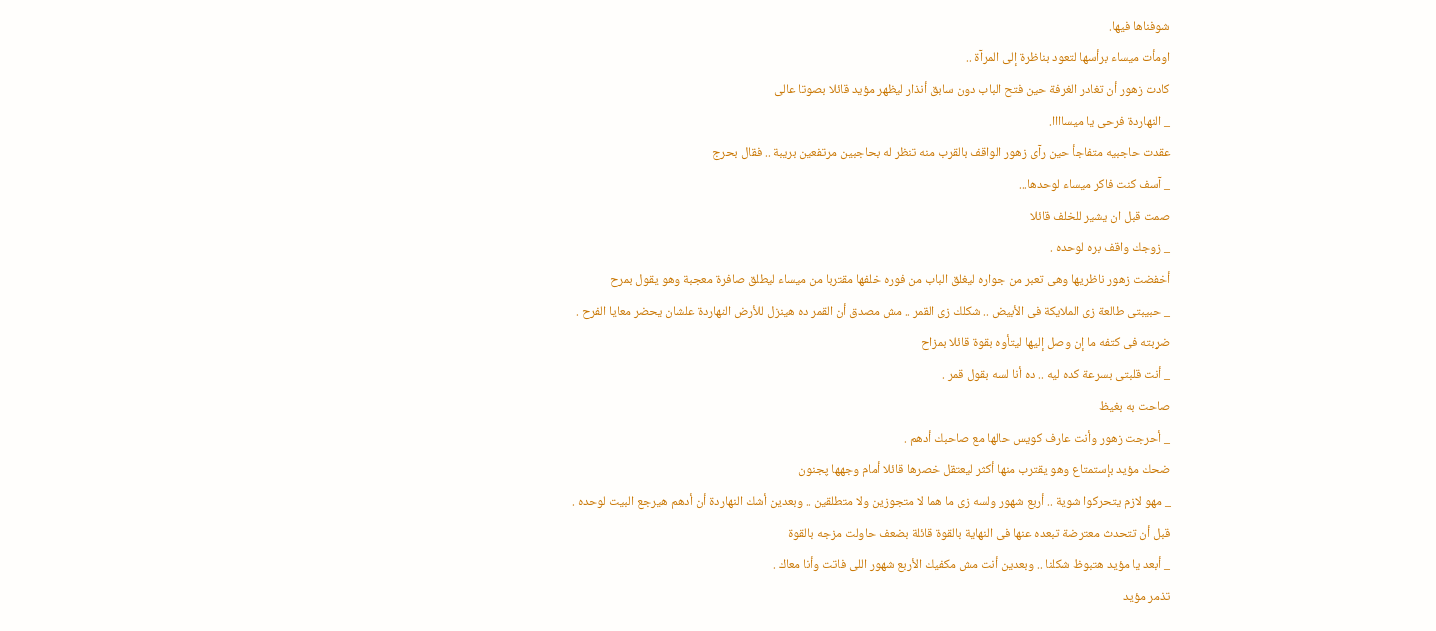شوفناها فيها.
اومأت ميساء برأسها لتعود بناظرة إلى المرآة ..
كادت زهور أن تغادر الغرفة حين فتح الباب دون سابق أنذار ليظهر مؤيد قائلا بصوتا عالى
_ النهاردة فرحى يا ميساااا.
عقدت حاجبيه متفاجأ حين رآى زهور الواقف بالقرب منه تنظر له بحاجبين مرتفعين بريبة .. فقال بحرج
_ آسف كنت فاكر ميساء لوحدها...
صمت قبل ان يشير للخلف قائلا
_ زوجك واقف بره لوحده .
أخفضت زهور ناظريها وهى تعبر من جواره ليغلق الباب من فوره خلفها مقتربا من ميساء ليطلق صافرة معجبة وهو يقول بمرح
_ حبيبتى طالعة زى الملايكة فى الأبيض .. شكلك زى القمر .. مش مصدق أن القمر ده هينزل للأرض النهاردة علشان يحضر معايا الفرح .
ضړبته فى كتفه ما إن وصل إليها ليتأوه بقوة قائلا بمزاح
_ أنت قلبتى بسرعة كده ليه .. ده أنا لسه بقول قمر .
صاحت به بغيظ
_ أحرجت زهور وأنت عارف كويس حالها مع صاحبك أدهم .
ضحك مؤيد بإستمتاع وهو يقترب منها أكثر ليعتقل خصرها قائلا أمام وجهها پجنون
_ مهو لازم يتحركوا شوية .. أربع شهور ولسه زى ما هما لا متجوزين ولا متطلقين .. وبعدين أشك النهاردة أن أدهم هيرجع البيت لوحده .
قبل أن تتحدث معترضة تبعده عنها فى النهاية بالقوة قائلة بضعف حاولت مزجه بالقوة
_ أبعد يا مؤيد هتبوظ شكلنا .. وبعدين أنت مش مكفيك الأربع شهور اللى فاتت وأنا معاك .
تذمر مؤيد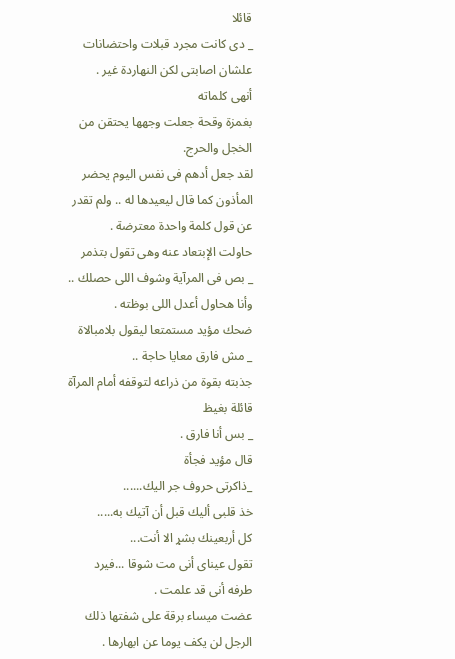قائلا
_ دى كانت مجرد قبلات واحتضانات علشان اصابتى لكن النهاردة غير .
أنهى كلماته
بغمزة وقحة جعلت وجهها يحتقن من الخجل والحرج.
لقد جعل أدهم فى نفس اليوم يحضر المأذون كما قال ليعيدها له .. ولم تقدر عن قول كلمة واحدة معترضة .
حاولت الإبتعاد عنه وهى تقول بتذمر
_ بص فى المرآية وشوف اللى حصلك .. وأنا هحاول أعدل اللى بوظته .
ضحك مؤيد مستمتعا ليقول بلامبالاة
_ مش فارق معايا حاجة ..
جذبته بقوة من ذراعه لتوقفه أمام المرآة قائلة بغيظ
_ بس أنا فارق .
قال مؤيد فجأة
_ذاكرتى حروف جر اليك......
خذ قلبى أليك قبل أن آتيك به.....
كل أربعينك بشړ الا أنت...
تقول عيناى أنى مت شوقا ...فيرد طرفه أنى قد علمت .
عضت ميساء برقة على شفتها ذلك الرجل لن يكف يوما عن ابهارها .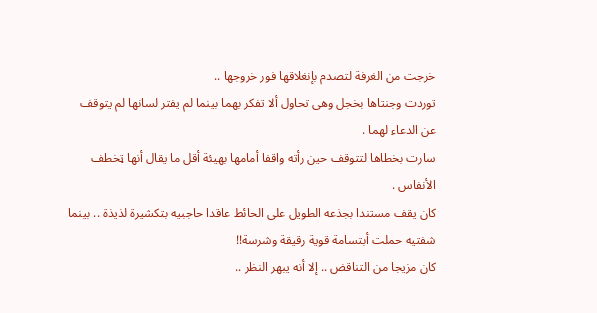خرجت من الغرفة لتصدم بإنغلاقها فور خروجها ..
توردت وجنتاها بخجل وهى تحاول ألا تفكر بهما بينما لم يفتر لسانها لم يتوقف عن الدعاء لهما .
سارت بخطاها لتتوقف حين رأته واقفا أمامها بهيئة أقل ما يقال أنها ټخطف الأنفاس .
كان يقف مستندا بجذعه الطويل على الحائط عاقدا حاجبيه بتكشيرة لذيذة .. بينما شفتيه حملت أبتسامة قوية رقيقة وشرسة!!
كان مزيجا من التناقض .. إلا أنه يبهر النظر ..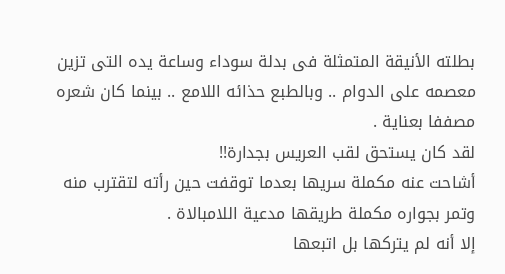بطلته الأنيقة المتمثلة فى بدلة سوداء وساعة يده التى تزين معصمه على الدوام .. وبالطبع حذائه اللامع .. بينما كان شعره مصففا بعناية .
لقد كان يستحق لقب العريس بجدارة!!
أشاحت عنه مكملة سريها بعدما توقفت حين رأته لتقترب منه وتمر بجواره مكملة طريقها مدعية اللامبالاة .
إلا أنه لم يتركها بل اتبعها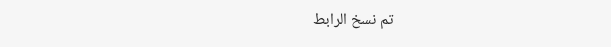تم نسخ الرابط